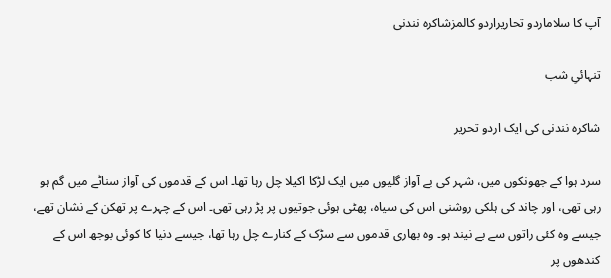آپ کا سلاماردو تحاریراردو کالمزشاکرہ نندنی

تنہائیِ شب

شاکرہ نندنی کی ایک اردو تحریر

سرد ہوا کے جھونکوں میں، شہر کی بے آواز گلیوں میں ایک لڑکا اکیلا چل رہا تھا۔ اس کے قدموں کی آواز سناٹے میں گم ہو رہی تھی، اور چاند کی ہلکی روشنی اس کی سیاہ، پھٹی ہوئی جوتیوں پر پڑ رہی تھی۔ اس کے چہرے پر تھکن کے نشان تھے، جیسے وہ کئی راتوں سے بے نیند ہو۔ وہ بھاری قدموں سے سڑک کے کنارے چل رہا تھا، جیسے دنیا کا کوئی بوجھ اس کے کندھوں پر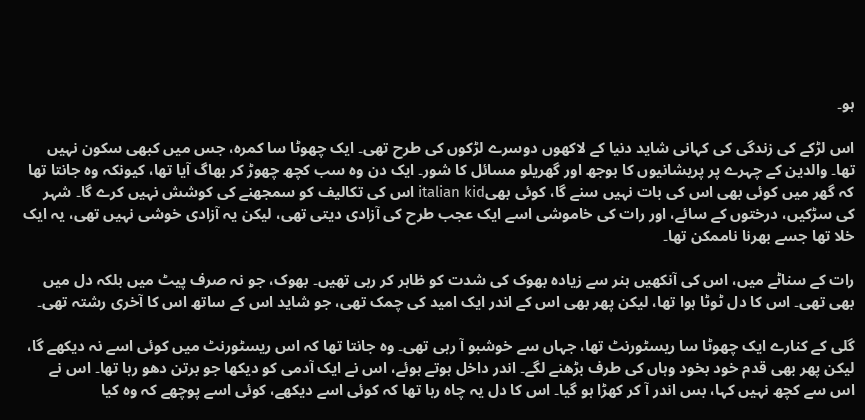ہو۔

اس لڑکے کی زندگی کی کہانی شاید دنیا کے لاکھوں دوسرے لڑکوں کی طرح تھی۔ ایک چھوٹا سا کمرہ، جس میں کبھی سکون نہیں تھا۔ والدین کے چہرے پر پریشانیوں کا بوجھ اور گھریلو مسائل کا شور۔ ایک دن وہ سب کچھ چھوڑ کر بھاگ آیا تھا، کیونکہ وہ جانتا تھا کہ گھر میں کوئی بھی اس کی بات نہیں سنے گا، کوئی بھیitalian kid اس کی تکالیف کو سمجھنے کی کوشش نہیں کرے گا۔ شہر کی سڑکیں، درختوں کے سائے، اور رات کی خاموشی اسے ایک عجب طرح کی آزادی دیتی تھی، لیکن یہ آزادی خوشی نہیں تھی، یہ ایک خلا تھا جسے بھرنا ناممکن تھا۔

رات کے سناٹے میں، اس کی آنکھیں ہنر سے زیادہ بھوک کی شدت کو ظاہر کر رہی تھیں۔ بھوک، جو نہ صرف پیٹ میں بلکہ دل میں بھی تھی۔ اس کا دل ٹوٹا ہوا تھا، لیکن پھر بھی اس کے اندر ایک امید کی چمک تھی، جو شاید اس کے ساتھ اس کا آخری رشتہ تھی۔

گلی کے کنارے ایک چھوٹا سا ریسٹورنٹ تھا، جہاں سے خوشبو آ رہی تھی۔ وہ جانتا تھا کہ اس ریسٹورنٹ میں کوئی اسے نہ دیکھے گا، لیکن پھر بھی قدم خود بخود وہاں کی طرف بڑھنے لگے۔ اندر داخل ہوتے ہوئے، اس نے ایک آدمی کو دیکھا جو برتن دھو رہا تھا۔ اس نے اس سے کچھ نہیں کہا، بس اندر آ کر کھڑا ہو گیا۔ اس کا دل یہ چاہ رہا تھا کہ کوئی اسے دیکھے، کوئی اسے پوچھے کہ وہ کیا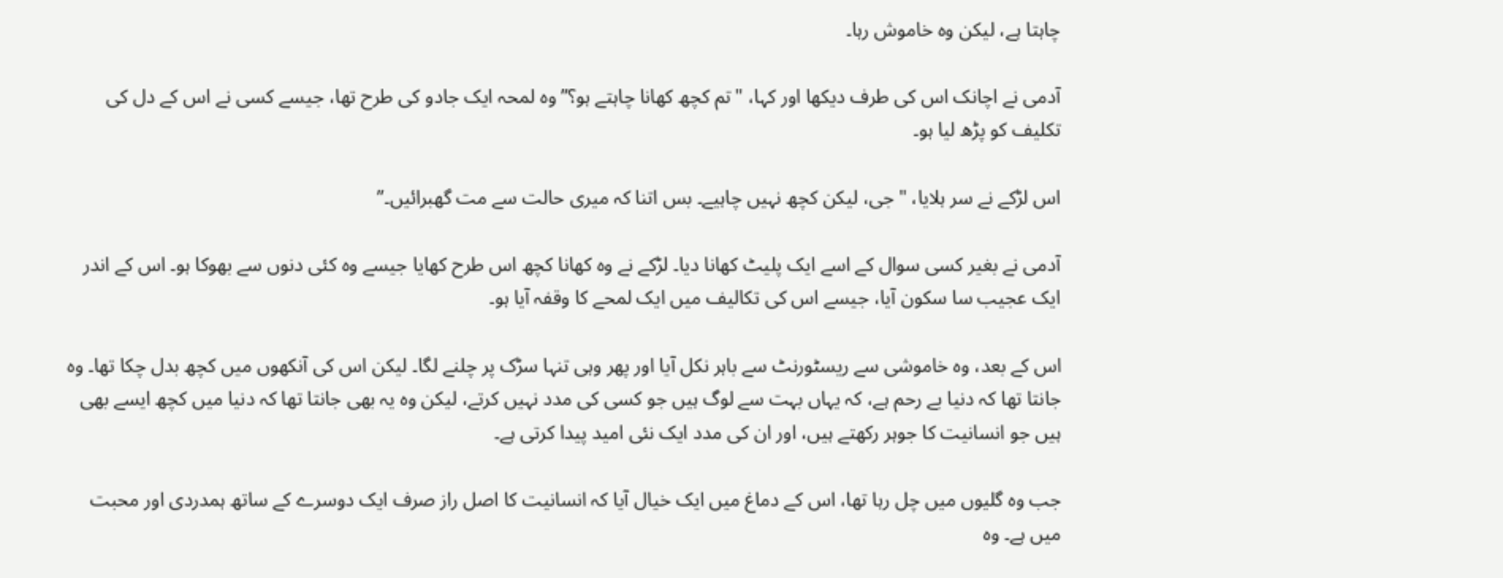چاہتا ہے، لیکن وہ خاموش رہا۔

آدمی نے اچانک اس کی طرف دیکھا اور کہا، "تم کچھ کھانا چاہتے ہو؟” وہ لمحہ ایک جادو کی طرح تھا، جیسے کسی نے اس کے دل کی تکلیف کو پڑھ لیا ہو۔

اس لڑکے نے سر ہلایا، "جی، لیکن کچھ نہیں چاہیے۔ بس اتنا کہ میری حالت سے مت گھبرائیں۔”

آدمی نے بغیر کسی سوال کے اسے ایک پلیٹ کھانا دیا۔ لڑکے نے وہ کھانا کچھ اس طرح کھایا جیسے وہ کئی دنوں سے بھوکا ہو۔ اس کے اندر ایک عجیب سا سکون آیا، جیسے اس کی تکالیف میں ایک لمحے کا وقفہ آیا ہو۔

اس کے بعد، وہ خاموشی سے ریسٹورنٹ سے باہر نکل آیا اور پھر وہی تنہا سڑک پر چلنے لگا۔ لیکن اس کی آنکھوں میں کچھ بدل چکا تھا۔ وہ جانتا تھا کہ دنیا بے رحم ہے، کہ یہاں بہت سے لوگ ہیں جو کسی کی مدد نہیں کرتے، لیکن وہ یہ بھی جانتا تھا کہ دنیا میں کچھ ایسے بھی ہیں جو انسانیت کا جوہر رکھتے ہیں، اور ان کی مدد ایک نئی امید پیدا کرتی ہے۔

جب وہ گلیوں میں چل رہا تھا، اس کے دماغ میں ایک خیال آیا کہ انسانیت کا اصل راز صرف ایک دوسرے کے ساتھ ہمدردی اور محبت میں ہے۔ وہ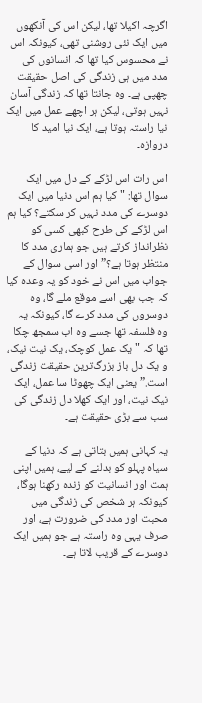اگرچہ اکیلا تھا، لیکن اس کی آنکھوں میں ایک نئی روشنی تھی، کیونکہ اس نے محسوس کیا تھا کہ انسانوں کی مدد میں ہی زندگی کی اصل حقیقت چھپی ہے۔ وہ جانتا تھا کہ زندگی آسان نہیں ہوتی، لیکن ہر اچھے عمل میں ایک نیا راستہ ہوتا ہے، ایک نیا امید کا دروازہ۔

اس رات اس لڑکے کے دل میں ایک سوال تھا: "کیا ہم اس دنیا میں ایک دوسرے کی مدد نہیں کر سکتے؟ کیا ہم اس لڑکے کی طرح کبھی کسی کو نظرانداز کرتے ہیں جو ہماری مدد کا منتظر ہوتا ہے؟” اور اسی سوال کے جواب میں اس نے خود کو یہ وعدہ کیا کہ جب بھی اسے موقع ملے گا، وہ دوسروں کی مدد کرے گا، کیونکہ یہ وہ فلسفہ تھا جسے وہ اب سمجھ چکا تھا کہ "یک عمل کوچک، یک نیت نیک، و یک دل باز بزرگ‌ترین حقیقت زندگی است.” یعنی ایک چھوٹا سا عمل، ایک نیک نیت، اور ایک کھلا دل زندگی کی سب سے بڑی حقیقت ہے۔

یہ کہانی ہمیں بتاتی ہے کہ دنیا کے سیاہ پہلو کو بدلنے کے لیے، ہمیں اپنی ہمت اور انسانیت کو زندہ رکھنا ہوگا، کیونکہ ہر شخص کی زندگی میں محبت اور مدد کی ضرورت ہے، اور صرف یہی وہ راستہ ہے جو ہمیں ایک دوسرے کے قریب لاتا ہے۔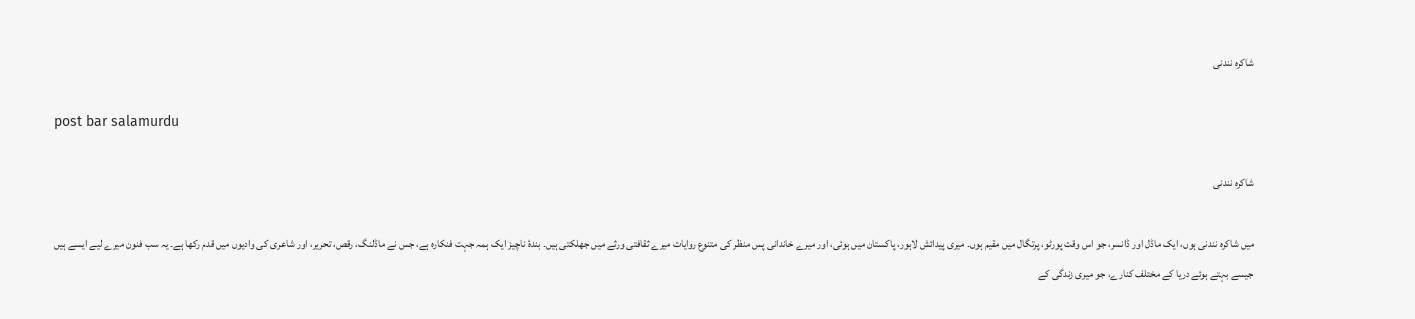شاکرہ نندنی

post bar salamurdu

شاکرہ نندنی

میں شاکرہ نندنی ہوں، ایک ماڈل اور ڈانسر، جو اس وقت پورٹو، پرتگال میں مقیم ہوں۔ میری پیدائش لاہور، پاکستان میں ہوئی، اور میرے خاندانی پس منظر کی متنوع روایات میرے ثقافتی ورثے میں جھلکتی ہیں۔ بندۂ ناچیز ایک ہمہ جہت فنکارہ ہے، جس نے ماڈلنگ، رقص، تحریر، اور شاعری کی وادیوں میں قدم رکھا ہے۔ یہ سب فنون میرے لیے ایسے ہیں جیسے بہتے ہوئے دریا کے مختلف کنارے، جو میری زندگی کے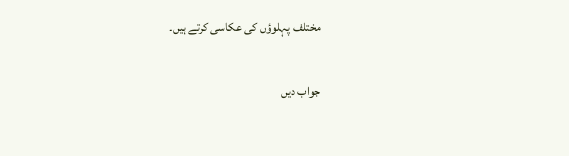مختلف پہلوؤں کی عکاسی کرتے ہیں۔

جواب دیں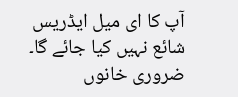آپ کا ای میل ایڈریس شائع نہیں کیا جائے گا۔ ضروری خانوں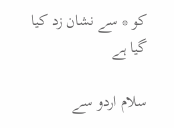کو * سے نشان زد کیا گیا ہے

سلام اردو سے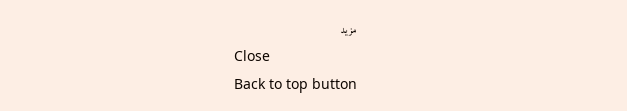مزید
Close
Back to top button